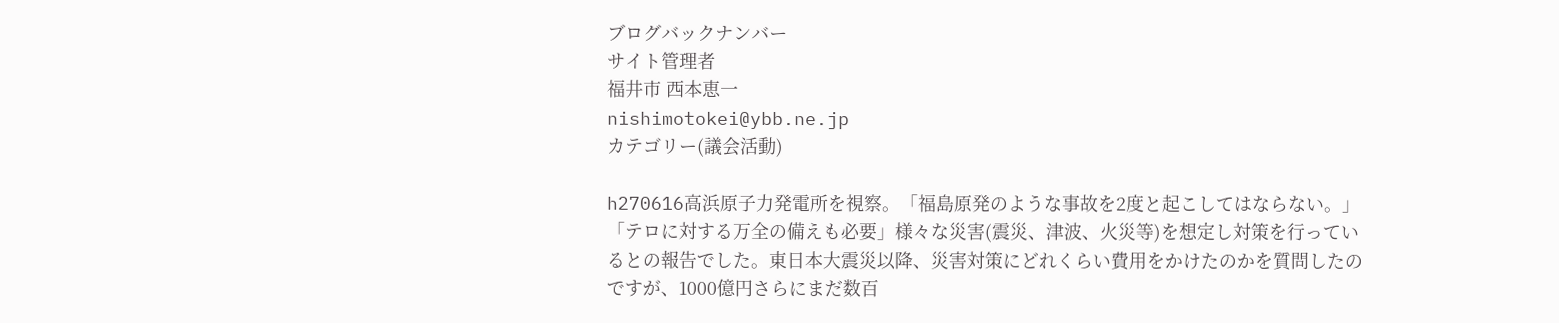ブログバックナンバー
サイト管理者
福井市 西本恵一
nishimotokei@ybb.ne.jp
カテゴリー(議会活動)

h270616高浜原子力発電所を視察。「福島原発のような事故を2度と起こしてはならない。」「テロに対する万全の備えも必要」様々な災害(震災、津波、火災等)を想定し対策を行っているとの報告でした。東日本大震災以降、災害対策にどれくらい費用をかけたのかを質問したのですが、1000億円さらにまだ数百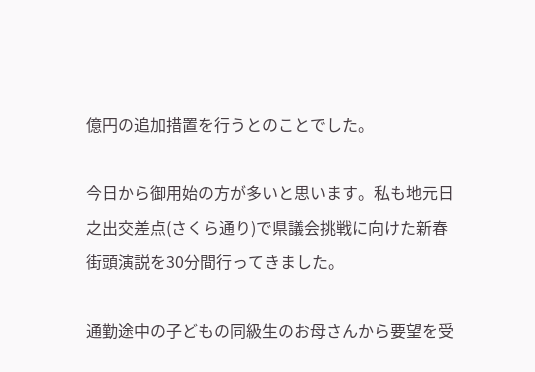億円の追加措置を行うとのことでした。

今日から御用始の方が多いと思います。私も地元日之出交差点(さくら通り)で県議会挑戦に向けた新春街頭演説を30分間行ってきました。

通勤途中の子どもの同級生のお母さんから要望を受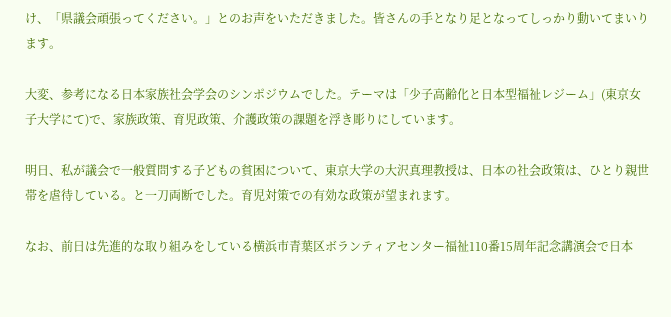け、「県議会頑張ってください。」とのお声をいただきました。皆さんの手となり足となってしっかり動いてまいります。

大変、参考になる日本家族社会学会のシンポジウムでした。テーマは「少子高齢化と日本型福祉レジーム」(東京女子大学にて)で、家族政策、育児政策、介護政策の課題を浮き彫りにしています。

明日、私が議会で一般質問する子どもの貧困について、東京大学の大沢真理教授は、日本の社会政策は、ひとり親世帯を虐待している。と一刀両断でした。育児対策での有効な政策が望まれます。

なお、前日は先進的な取り組みをしている横浜市青葉区ボランティアセンター福祉110番15周年記念講演会で日本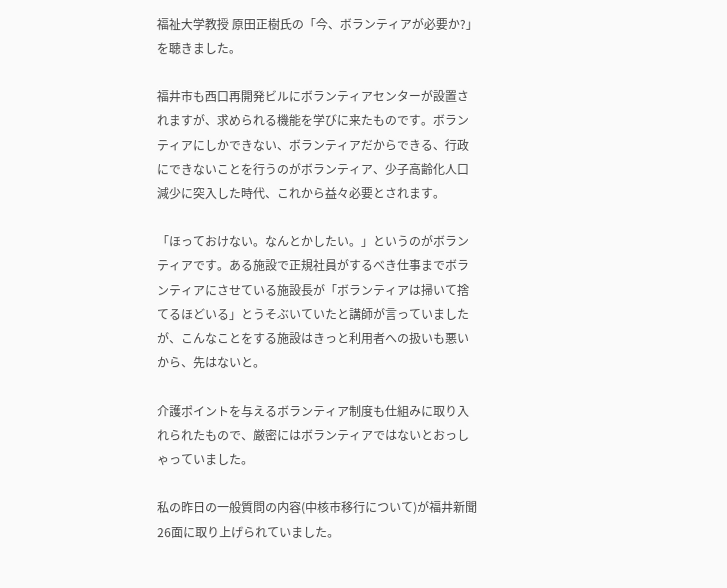福祉大学教授 原田正樹氏の「今、ボランティアが必要か?」を聴きました。

福井市も西口再開発ビルにボランティアセンターが設置されますが、求められる機能を学びに来たものです。ボランティアにしかできない、ボランティアだからできる、行政にできないことを行うのがボランティア、少子高齢化人口減少に突入した時代、これから益々必要とされます。

「ほっておけない。なんとかしたい。」というのがボランティアです。ある施設で正規社員がするべき仕事までボランティアにさせている施設長が「ボランティアは掃いて捨てるほどいる」とうそぶいていたと講師が言っていましたが、こんなことをする施設はきっと利用者への扱いも悪いから、先はないと。

介護ポイントを与えるボランティア制度も仕組みに取り入れられたもので、厳密にはボランティアではないとおっしゃっていました。

私の昨日の一般質問の内容(中核市移行について)が福井新聞26面に取り上げられていました。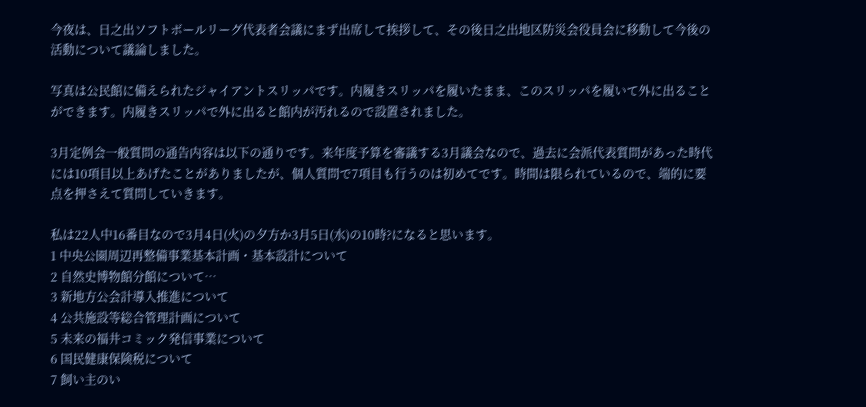今夜は、日之出ソフトボールリーグ代表者会議にまず出席して挨拶して、その後日之出地区防災会役員会に移動して今後の活動について議論しました。

写真は公民館に備えられたジャイアントスリッパです。内履きスリッパを履いたまま、このスリッパを履いて外に出ることができます。内履きスリッパで外に出ると館内が汚れるので設置されました。

3月定例会一般質問の通告内容は以下の通りです。来年度予算を審議する3月議会なので、過去に会派代表質問があった時代には10項目以上あげたことがありましたが、個人質問で7項目も行うのは初めてです。時間は限られているので、端的に要点を押さえて質問していきます。

私は22人中16番目なので3月4日(火)の夕方か3月5日(水)の10時?になると思います。
1 中央公園周辺再整備事業基本計画・基本設計について
2 自然史博物館分館について…
3 新地方公会計導入推進について
4 公共施設等総合管理計画について
5 未来の福井コミック発信事業について
6 国民健康保険税について
7 飼い主のい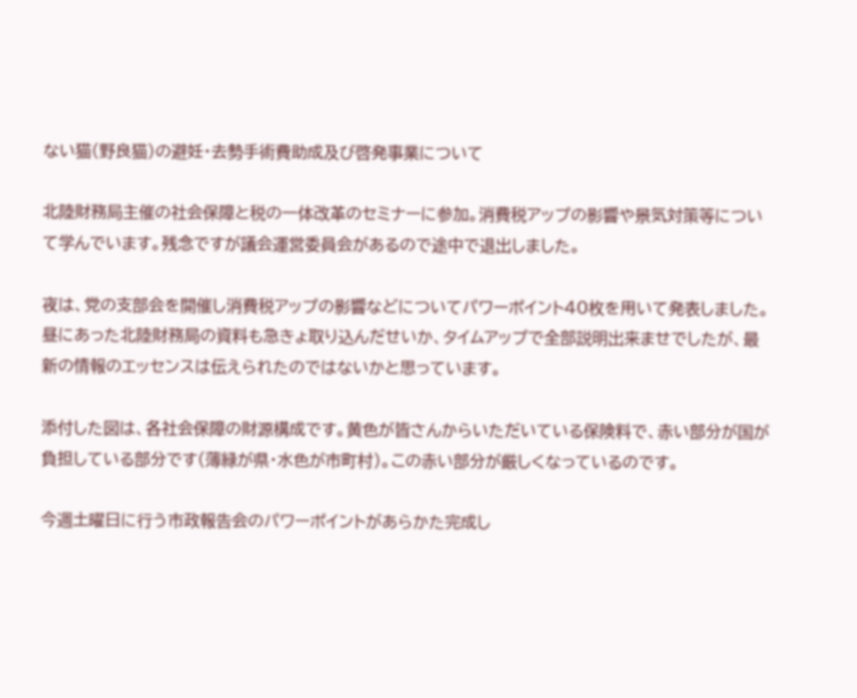ない猫(野良猫)の避妊・去勢手術費助成及び啓発事業について

北陸財務局主催の社会保障と税の一体改革のセミナーに参加。消費税アップの影響や景気対策等について学んでいます。残念ですが議会運営委員会があるので途中で退出しました。

夜は、党の支部会を開催し消費税アップの影響などについてパワーポイント40枚を用いて発表しました。昼にあった北陸財務局の資料も急きょ取り込んだせいか、タイムアップで全部説明出来ませでしたが、最新の情報のエッセンスは伝えられたのではないかと思っています。

添付した図は、各社会保障の財源構成です。黄色が皆さんからいただいている保険料で、赤い部分が国が負担している部分です(薄緑が県・水色が市町村)。この赤い部分が厳しくなっているのです。

今週土曜日に行う市政報告会のパワーポイントがあらかた完成し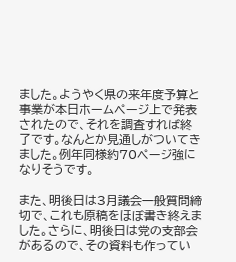ました。ようやく県の来年度予算と事業が本日ホームページ上で発表されたので、それを調査すれば終了です。なんとか見通しがついてきました。例年同様約70ページ強になりそうです。

また、明後日は3月議会一般質問締切で、これも原稿をほぼ書き終えました。さらに、明後日は党の支部会があるので、その資料も作ってい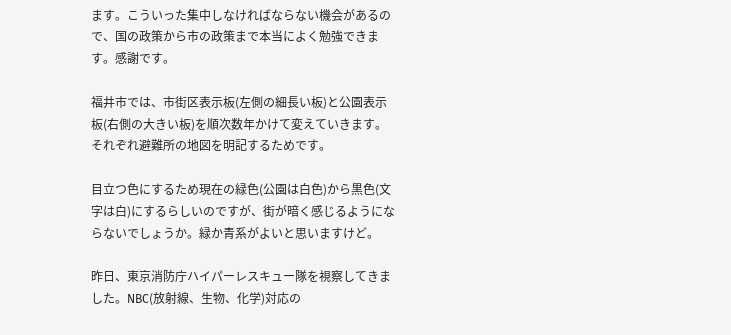ます。こういった集中しなければならない機会があるので、国の政策から市の政策まで本当によく勉強できます。感謝です。

福井市では、市街区表示板(左側の細長い板)と公園表示板(右側の大きい板)を順次数年かけて変えていきます。それぞれ避難所の地図を明記するためです。

目立つ色にするため現在の緑色(公園は白色)から黒色(文字は白)にするらしいのですが、街が暗く感じるようにならないでしょうか。緑か青系がよいと思いますけど。

昨日、東京消防庁ハイパーレスキュー隊を視察してきました。NBC(放射線、生物、化学)対応の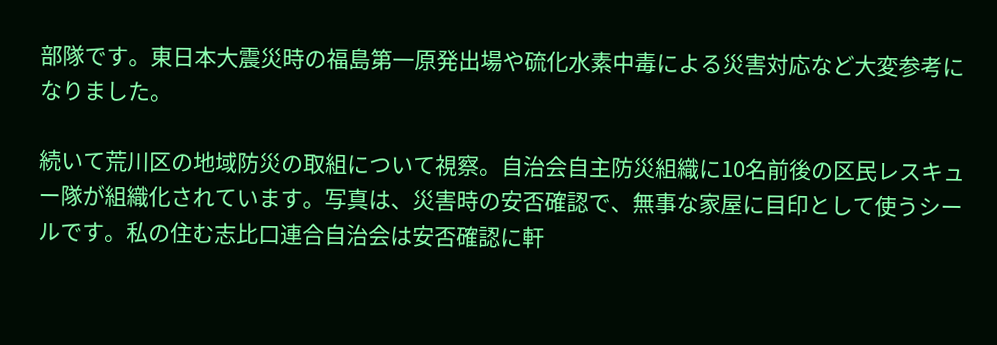部隊です。東日本大震災時の福島第一原発出場や硫化水素中毒による災害対応など大変参考になりました。

続いて荒川区の地域防災の取組について視察。自治会自主防災組織に10名前後の区民レスキュー隊が組織化されています。写真は、災害時の安否確認で、無事な家屋に目印として使うシールです。私の住む志比口連合自治会は安否確認に軒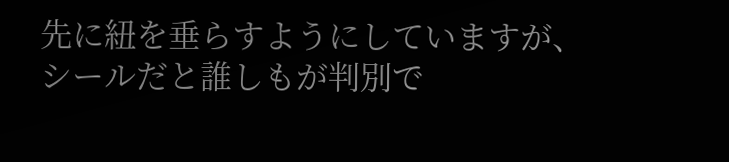先に紐を垂らすようにしていますが、シールだと誰しもが判別で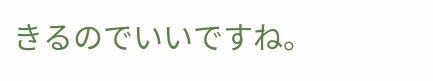きるのでいいですね。